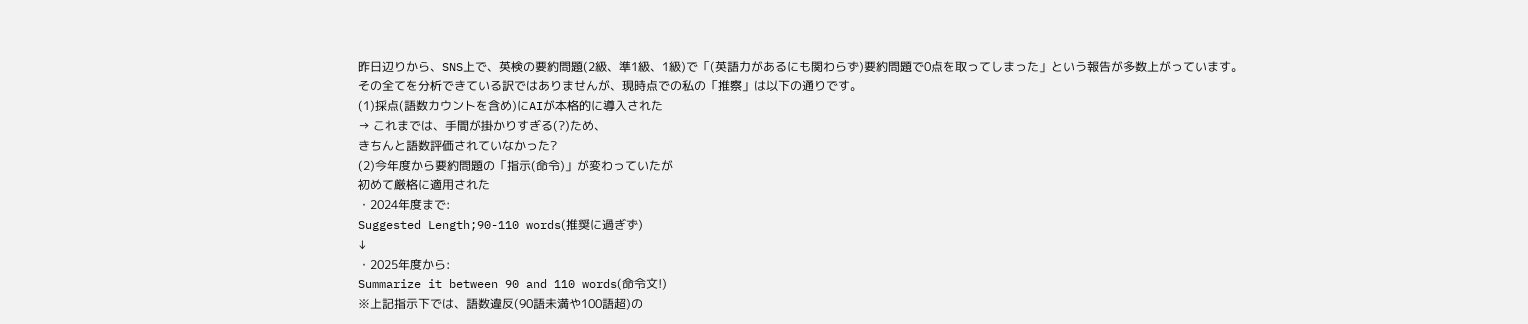昨日辺りから、SNS上で、英検の要約問題(2級、準1級、1級)で「(英語力があるにも関わらず)要約問題で0点を取ってしまった」という報告が多数上がっています。
その全てを分析できている訳ではありませんが、現時点での私の「推察」は以下の通りです。
(1)採点(語数カウントを含め)にAIが本格的に導入された
→ これまでは、手間が掛かりすぎる(?)ため、
きちんと語数評価されていなかった?
(2)今年度から要約問題の「指示(命令)」が変わっていたが
初めて厳格に適用された
・2024年度まで:
Suggested Length;90-110 words(推奨に過ぎず)
↓
・2025年度から:
Summarize it between 90 and 110 words(命令文!)
※上記指示下では、語数違反(90語未満や100語超)の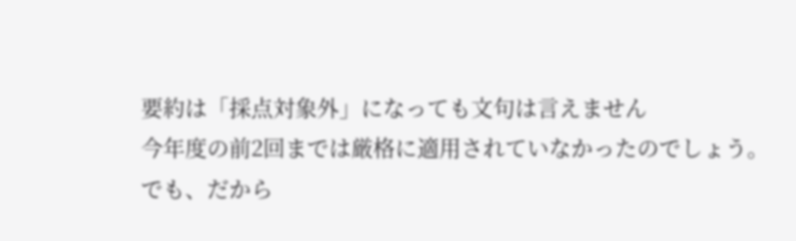要約は「採点対象外」になっても文句は言えません
今年度の前2回までは厳格に適用されていなかったのでしょう。
でも、だから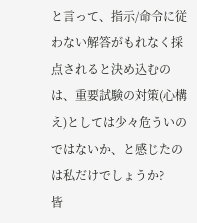と言って、指示/命令に従わない解答がもれなく採点されると決め込むのは、重要試験の対策(心構え)としては少々危ういのではないか、と感じたのは私だけでしょうか?
皆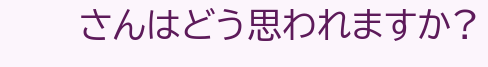さんはどう思われますか?